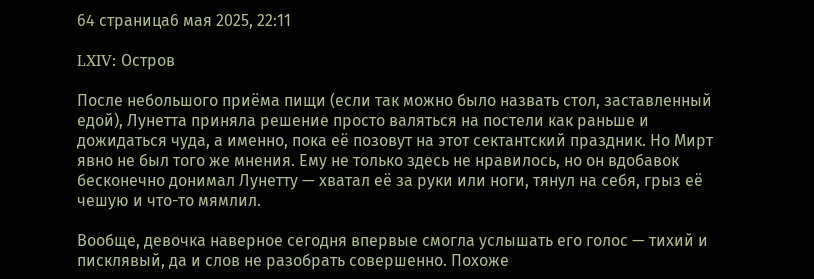64 страница6 мая 2025, 22:11

LXIV: Остров

После небольшого приёма пищи (если так можно было назвать стол, заставленный едой), Лунетта приняла решение просто валяться на постели как раньше и дожидаться чуда, а именно, пока её позовут на этот сектантский праздник. Но Мирт явно не был того же мнения. Ему не только здесь не нравилось, но он вдобавок бесконечно донимал Лунетту — хватал её за руки или ноги, тянул на себя, грыз её чешую и что-то мямлил.

Вообще, девочка наверное сегодня впервые смогла услышать его голос — тихий и писклявый, да и слов не разобрать совершенно. Похоже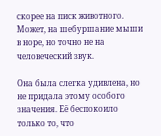скорее на писк животного. Может, на шебуршание мыши в норе, но точно не на человеческий звук.

Она была слегка удивлена, но не придала этому особого значения. Её беспокоило только то, что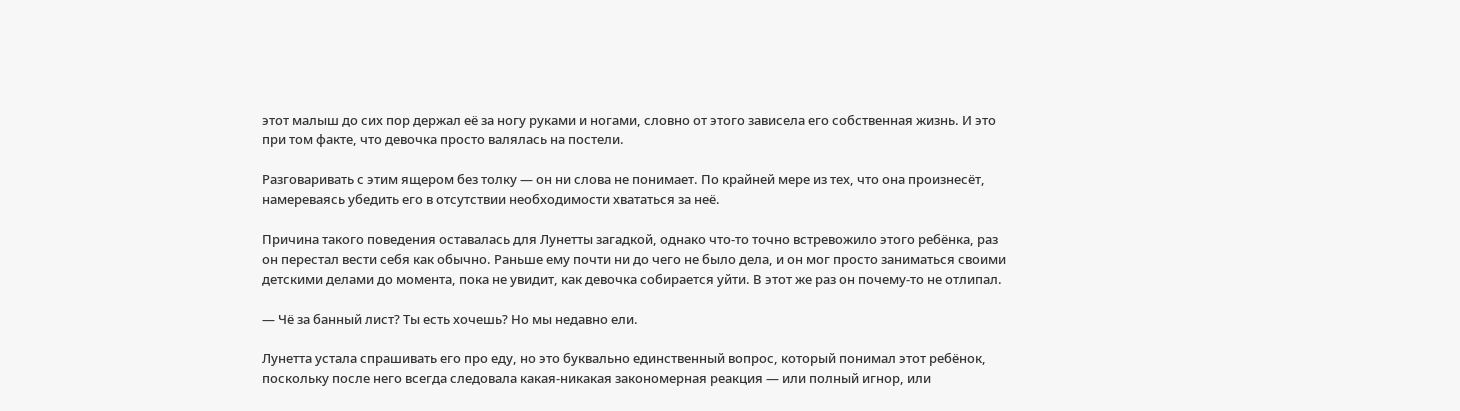этот малыш до сих пор держал её за ногу руками и ногами, словно от этого зависела его собственная жизнь. И это при том факте, что девочка просто валялась на постели.

Разговаривать с этим ящером без толку — он ни слова не понимает. По крайней мере из тех, что она произнесёт, намереваясь убедить его в отсутствии необходимости хвататься за неё.

Причина такого поведения оставалась для Лунетты загадкой, однако что-то точно встревожило этого ребёнка, раз он перестал вести себя как обычно. Раньше ему почти ни до чего не было дела, и он мог просто заниматься своими детскими делами до момента, пока не увидит, как девочка собирается уйти. В этот же раз он почему-то не отлипал.

— Чё за банный лист? Ты есть хочешь? Но мы недавно ели.

Лунетта устала спрашивать его про еду, но это буквально единственный вопрос, который понимал этот ребёнок, поскольку после него всегда следовала какая-никакая закономерная реакция — или полный игнор, или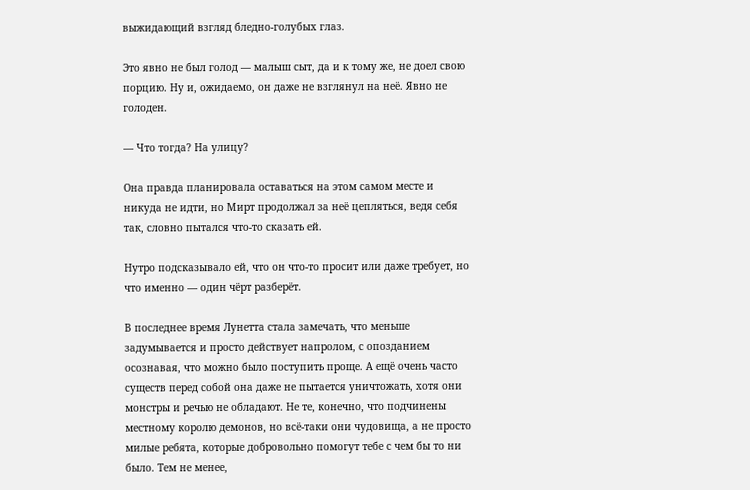выжидающий взгляд бледно-голубых глаз.

Это явно не был голод — малыш сыт, да и к тому же, не доел свою порцию. Ну и, ожидаемо, он даже не взглянул на неё. Явно не голоден.

— Что тогда? На улицу?

Она правда планировала оставаться на этом самом месте и никуда не идти, но Мирт продолжал за неё цепляться, ведя себя так, словно пытался что-то сказать ей.

Нутро подсказывало ей, что он что-то просит или даже требует, но что именно — один чёрт разберёт.

В последнее время Лунетта стала замечать, что меньше задумывается и просто действует напролом, с опозданием осознавая, что можно было поступить проще. А ещё очень часто существ перед собой она даже не пытается уничтожать, хотя они монстры и речью не обладают. Не те, конечно, что подчинены местному королю демонов, но всё-таки они чудовища, а не просто милые ребята, которые добровольно помогут тебе с чем бы то ни было. Тем не менее,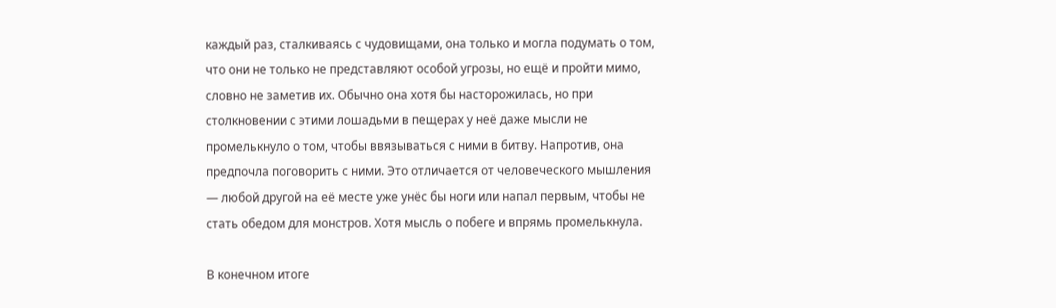каждый раз, сталкиваясь с чудовищами, она только и могла подумать о том, что они не только не представляют особой угрозы, но ещё и пройти мимо, словно не заметив их. Обычно она хотя бы насторожилась, но при столкновении с этими лошадьми в пещерах у неё даже мысли не промелькнуло о том, чтобы ввязываться с ними в битву. Напротив, она предпочла поговорить с ними. Это отличается от человеческого мышления — любой другой на её месте уже унёс бы ноги или напал первым, чтобы не стать обедом для монстров. Хотя мысль о побеге и впрямь промелькнула.

В конечном итоге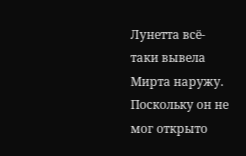Лунетта всё-таки вывела Мирта наружу. Поскольку он не мог открыто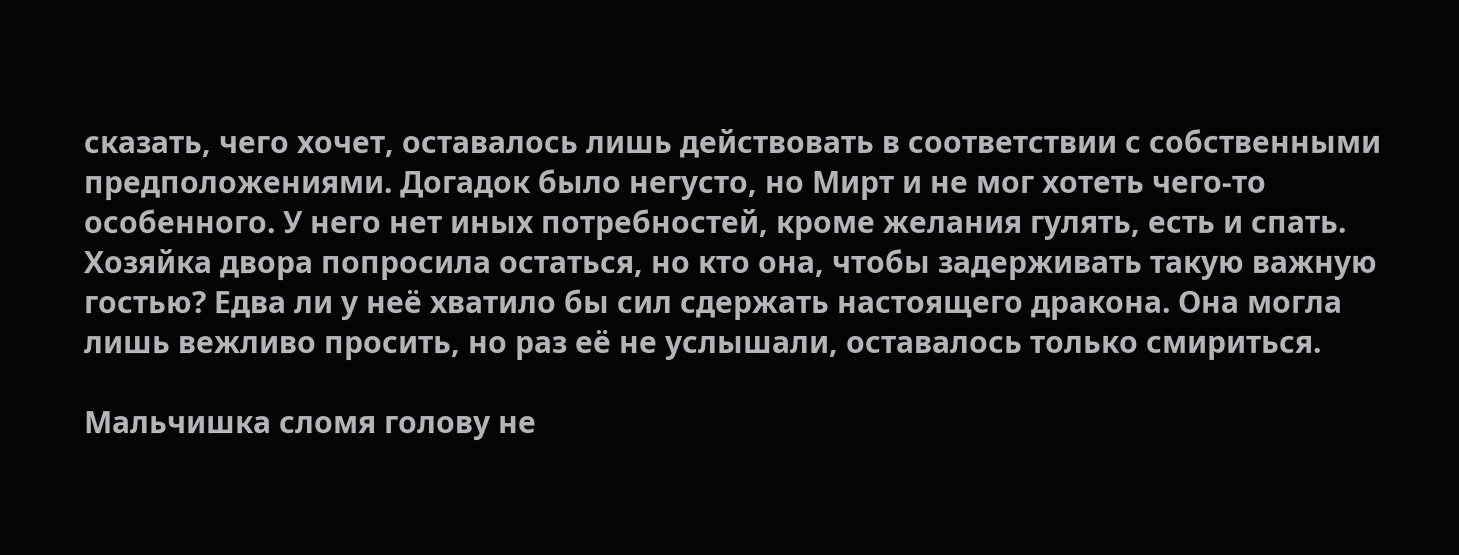сказать, чего хочет, оставалось лишь действовать в соответствии с собственными предположениями. Догадок было негусто, но Мирт и не мог хотеть чего-то особенного. У него нет иных потребностей, кроме желания гулять, есть и спать. Хозяйка двора попросила остаться, но кто она, чтобы задерживать такую важную гостью? Едва ли у неё хватило бы сил сдержать настоящего дракона. Она могла лишь вежливо просить, но раз её не услышали, оставалось только смириться.

Мальчишка сломя голову не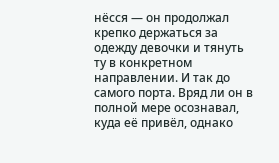нёсся — он продолжал крепко держаться за одежду девочки и тянуть ту в конкретном направлении. И так до самого порта. Вряд ли он в полной мере осознавал, куда её привёл, однако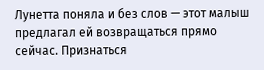Лунетта поняла и без слов — этот малыш предлагал ей возвращаться прямо сейчас. Признаться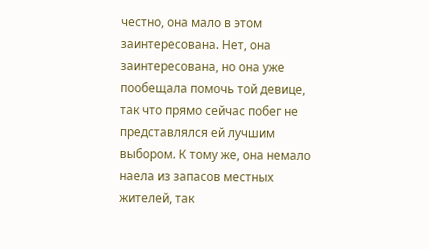честно, она мало в этом заинтересована. Нет, она заинтересована, но она уже пообещала помочь той девице, так что прямо сейчас побег не представлялся ей лучшим выбором. К тому же, она немало наела из запасов местных жителей, так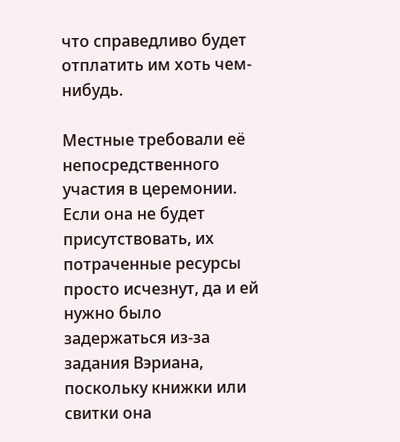что справедливо будет отплатить им хоть чем-нибудь.

Местные требовали её непосредственного участия в церемонии. Если она не будет присутствовать, их потраченные ресурсы просто исчезнут, да и ей нужно было задержаться из-за задания Вэриана, поскольку книжки или свитки она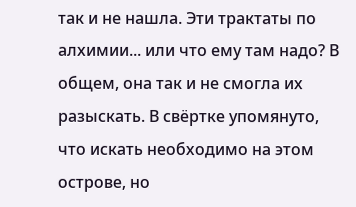так и не нашла. Эти трактаты по алхимии... или что ему там надо? В общем, она так и не смогла их разыскать. В свёртке упомянуто, что искать необходимо на этом острове, но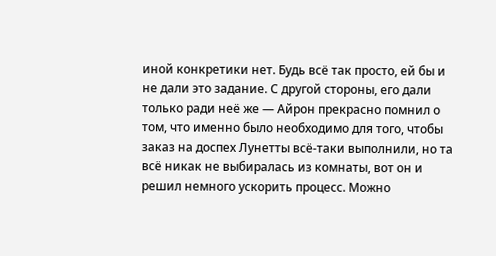иной конкретики нет. Будь всё так просто, ей бы и не дали это задание. С другой стороны, его дали только ради неё же — Айрон прекрасно помнил о том, что именно было необходимо для того, чтобы заказ на доспех Лунетты всё-таки выполнили, но та всё никак не выбиралась из комнаты, вот он и решил немного ускорить процесс. Можно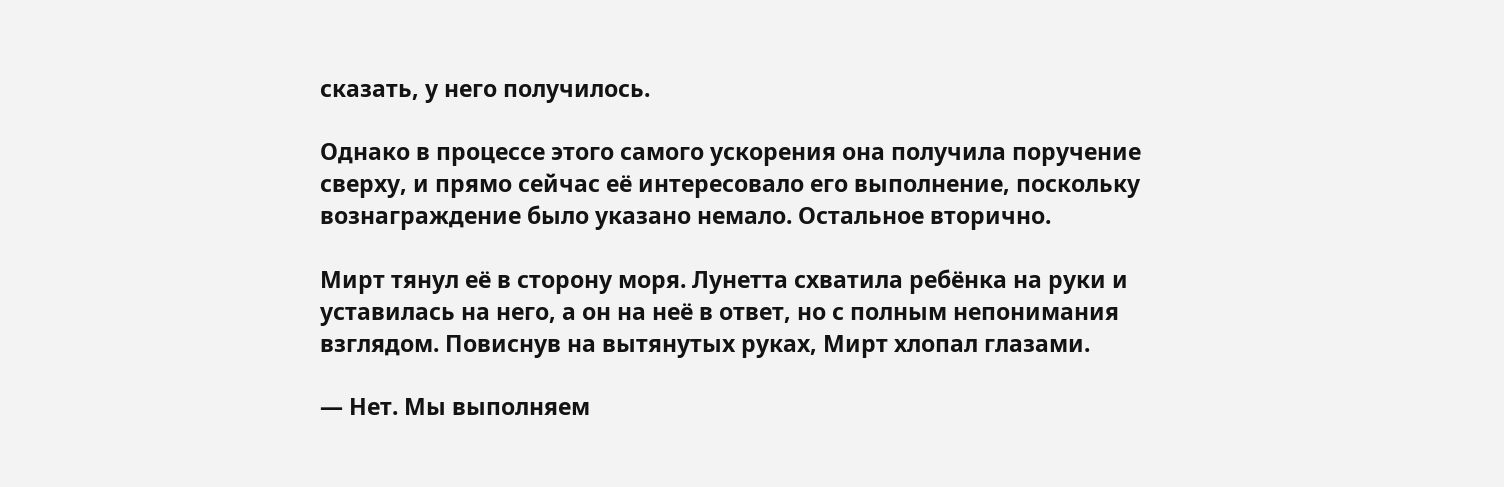сказать, у него получилось.

Однако в процессе этого самого ускорения она получила поручение сверху, и прямо сейчас её интересовало его выполнение, поскольку вознаграждение было указано немало. Остальное вторично.

Мирт тянул её в сторону моря. Лунетта схватила ребёнка на руки и уставилась на него, а он на неё в ответ, но с полным непонимания взглядом. Повиснув на вытянутых руках, Мирт хлопал глазами.

— Нет. Мы выполняем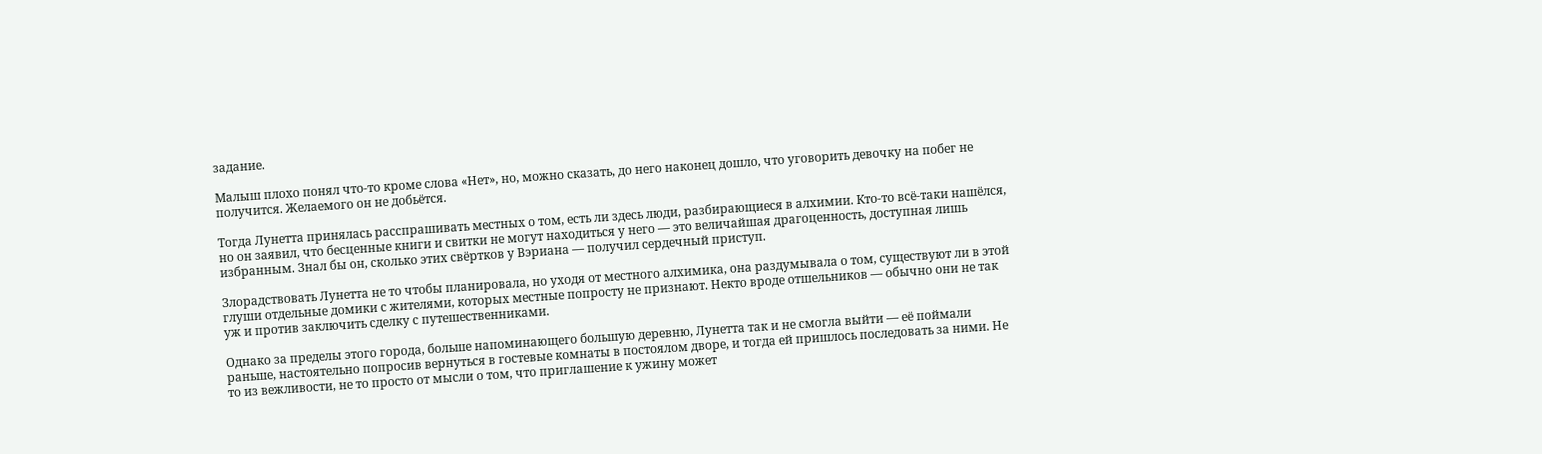задание.

Малыш плохо понял что-то кроме слова «Нет», но, можно сказать, до него наконец дошло, что уговорить девочку на побег не получится. Желаемого он не добьётся.

Тогда Лунетта принялась расспрашивать местных о том, есть ли здесь люди, разбирающиеся в алхимии. Кто-то всё-таки нашёлся, но он заявил, что бесценные книги и свитки не могут находиться у него — это величайшая драгоценность, доступная лишь избранным. Знал бы он, сколько этих свёртков у Вэриана — получил сердечный приступ.

Злорадствовать Лунетта не то чтобы планировала, но уходя от местного алхимика, она раздумывала о том, существуют ли в этой глуши отдельные домики с жителями, которых местные попросту не признают. Некто вроде отшельников — обычно они не так уж и против заключить сделку с путешественниками.

Однако за пределы этого города, больше напоминающего большую деревню, Лунетта так и не смогла выйти — её поймали раньше, настоятельно попросив вернуться в гостевые комнаты в постоялом дворе, и тогда ей пришлось последовать за ними. Не то из вежливости, не то просто от мысли о том, что приглашение к ужину может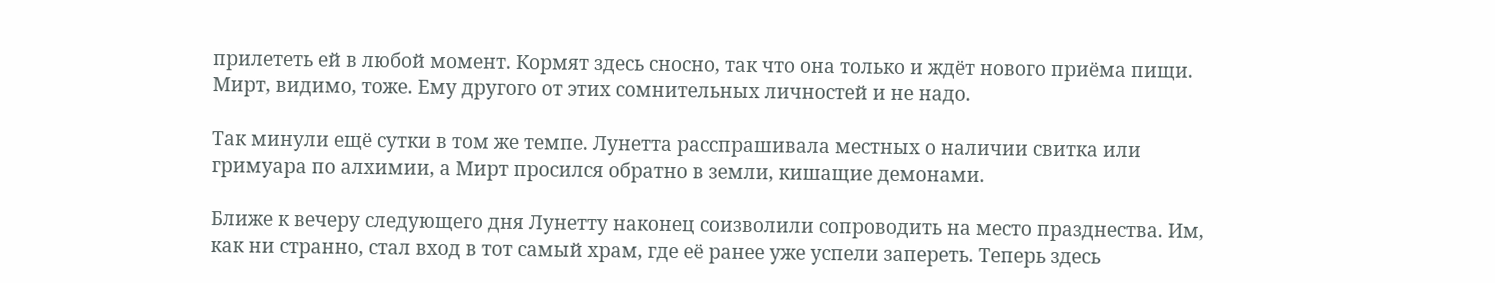прилететь ей в любой момент. Кормят здесь сносно, так что она только и ждёт нового приёма пищи. Мирт, видимо, тоже. Ему другого от этих сомнительных личностей и не надо.

Так минули ещё сутки в том же темпе. Лунетта расспрашивала местных о наличии свитка или гримуара по алхимии, а Мирт просился обратно в земли, кишащие демонами.

Ближе к вечеру следующего дня Лунетту наконец соизволили сопроводить на место празднества. Им, как ни странно, стал вход в тот самый храм, где её ранее уже успели запереть. Теперь здесь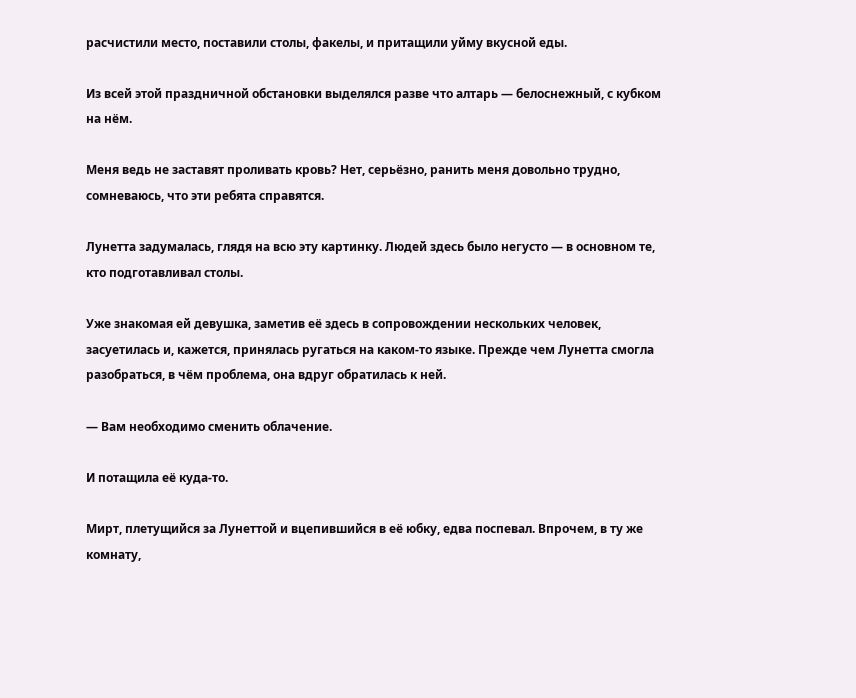расчистили место, поставили столы, факелы, и притащили уйму вкусной еды.

Из всей этой праздничной обстановки выделялся разве что алтарь — белоснежный, с кубком на нём.

Меня ведь не заставят проливать кровь? Нет, серьёзно, ранить меня довольно трудно, сомневаюсь, что эти ребята справятся.

Лунетта задумалась, глядя на всю эту картинку. Людей здесь было негусто — в основном те, кто подготавливал столы.

Уже знакомая ей девушка, заметив её здесь в сопровождении нескольких человек, засуетилась и, кажется, принялась ругаться на каком-то языке. Прежде чем Лунетта смогла разобраться, в чём проблема, она вдруг обратилась к ней.

— Вам необходимо сменить облачение.

И потащила её куда-то.

Мирт, плетущийся за Лунеттой и вцепившийся в её юбку, едва поспевал. Впрочем, в ту же комнату,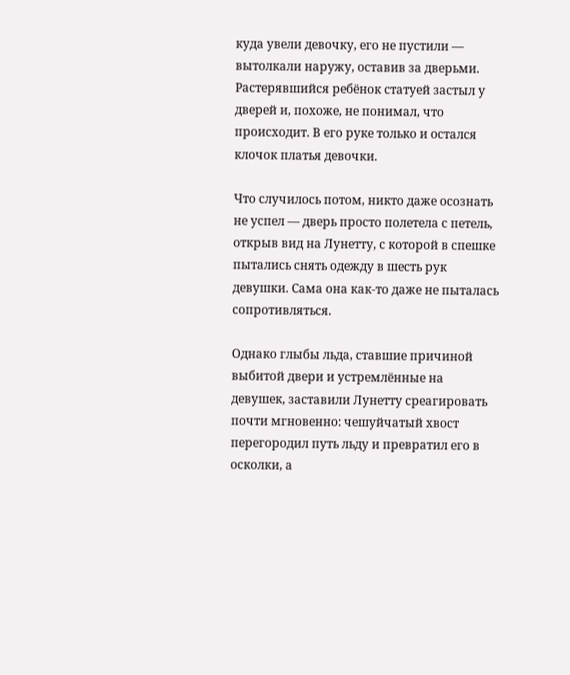куда увели девочку, его не пустили — вытолкали наружу, оставив за дверьми. Растерявшийся ребёнок статуей застыл у дверей и, похоже, не понимал, что происходит. В его руке только и остался клочок платья девочки.

Что случилось потом, никто даже осознать не успел — дверь просто полетела с петель, открыв вид на Лунетту, с которой в спешке пытались снять одежду в шесть рук девушки. Сама она как-то даже не пыталась сопротивляться.

Однако глыбы льда, ставшие причиной выбитой двери и устремлённые на девушек, заставили Лунетту среагировать почти мгновенно: чешуйчатый хвост перегородил путь льду и превратил его в осколки, а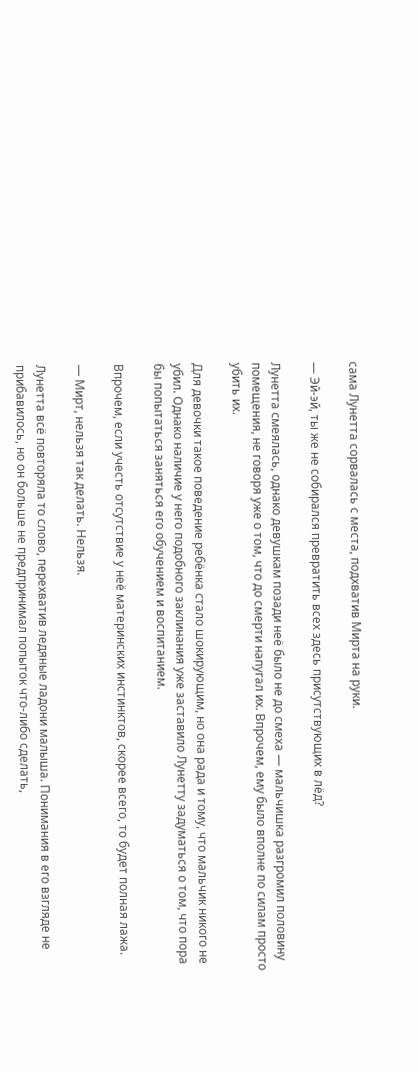сама Лунетта сорвалась с места, подхватив Мирта на руки.

— Эй-эй, ты же не собирался превратить всех здесь присутствующих в лёд?

Лунетта смеялась, однако девушкам позади неё было не до смеха — мальчишка разгромил половину помещения, не говоря уже о том, что до смерти напугал их. Впрочем, ему было вполне по силам просто убить их.

Для девочки такое поведение ребёнка стало шокирующим, но она рада и тому, что мальчик никого не убил. Однако наличие у него подобного заклинания уже заставило Лунетту задуматься о том, что пора бы попытаться заняться его обучением и воспитанием.

Впрочем, если учесть отсутствие у неё материнских инстинктов, скорее всего, то будет полная лажа.

— Мирт, нельзя так делать. Нельзя.

Лунетта всё повторяла то слово, перехватив ледяные ладони малыша. Понимания в его взгляде не прибавилось, но он больше не предпринимал попыток что-либо сделать,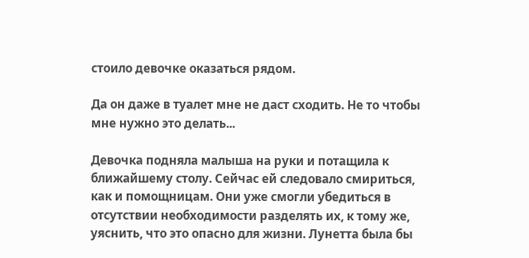стоило девочке оказаться рядом.

Да он даже в туалет мне не даст сходить. Не то чтобы мне нужно это делать...

Девочка подняла малыша на руки и потащила к ближайшему столу. Сейчас ей следовало смириться, как и помощницам. Они уже смогли убедиться в отсутствии необходимости разделять их, к тому же, уяснить, что это опасно для жизни. Лунетта была бы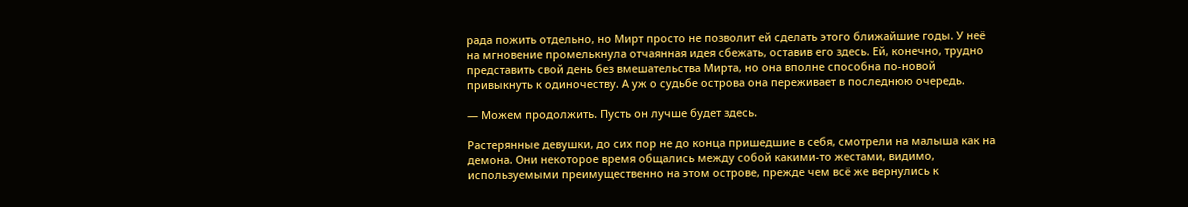рада пожить отдельно, но Мирт просто не позволит ей сделать этого ближайшие годы. У неё на мгновение промелькнула отчаянная идея сбежать, оставив его здесь. Ей, конечно, трудно представить свой день без вмешательства Мирта, но она вполне способна по-новой привыкнуть к одиночеству. А уж о судьбе острова она переживает в последнюю очередь.

— Можем продолжить. Пусть он лучше будет здесь.

Растерянные девушки, до сих пор не до конца пришедшие в себя, смотрели на малыша как на демона. Они некоторое время общались между собой какими-то жестами, видимо, используемыми преимущественно на этом острове, прежде чем всё же вернулись к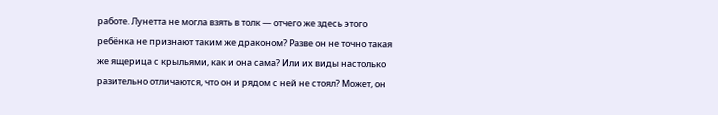работе. Лунетта не могла взять в толк — отчего же здесь этого ребёнка не признают таким же драконом? Разве он не точно такая же ящерица с крыльями, как и она сама? Или их виды настолько разительно отличаются, что он и рядом с ней не стоял? Может, он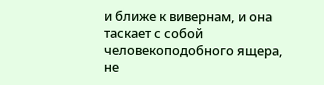и ближе к вивернам, и она таскает с собой человекоподобного ящера, не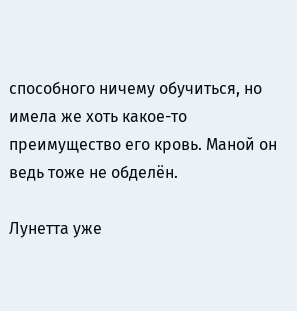способного ничему обучиться, но имела же хоть какое-то преимущество его кровь. Маной он ведь тоже не обделён.

Лунетта уже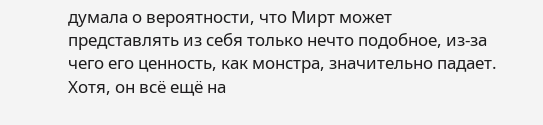думала о вероятности, что Мирт может представлять из себя только нечто подобное, из-за чего его ценность, как монстра, значительно падает. Хотя, он всё ещё на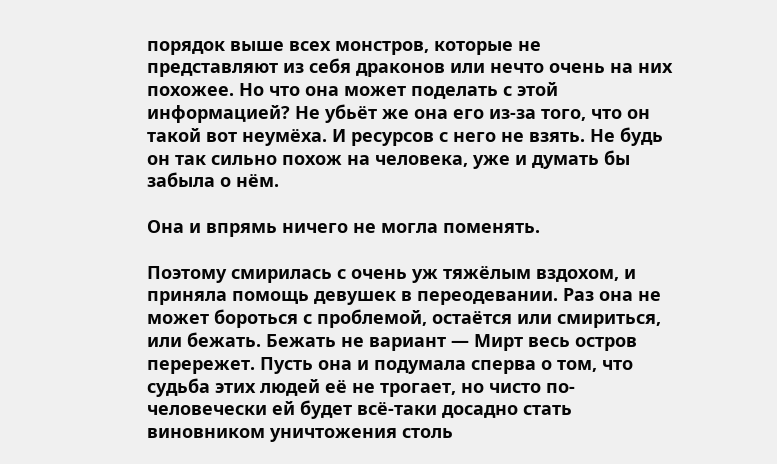порядок выше всех монстров, которые не представляют из себя драконов или нечто очень на них похожее. Но что она может поделать с этой информацией? Не убьёт же она его из-за того, что он такой вот неумёха. И ресурсов с него не взять. Не будь он так сильно похож на человека, уже и думать бы забыла о нём.

Она и впрямь ничего не могла поменять.

Поэтому смирилась с очень уж тяжёлым вздохом, и приняла помощь девушек в переодевании. Раз она не может бороться с проблемой, остаётся или смириться, или бежать. Бежать не вариант — Мирт весь остров перережет. Пусть она и подумала сперва о том, что судьба этих людей её не трогает, но чисто по-человечески ей будет всё-таки досадно стать виновником уничтожения столь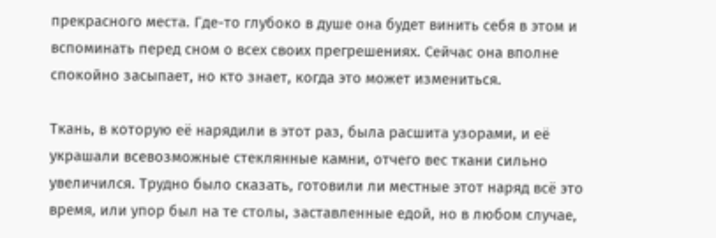прекрасного места. Где-то глубоко в душе она будет винить себя в этом и вспоминать перед сном о всех своих прегрешениях. Сейчас она вполне спокойно засыпает, но кто знает, когда это может измениться.

Ткань, в которую её нарядили в этот раз, была расшита узорами, и её украшали всевозможные стеклянные камни, отчего вес ткани сильно увеличился. Трудно было сказать, готовили ли местные этот наряд всё это время, или упор был на те столы, заставленные едой, но в любом случае,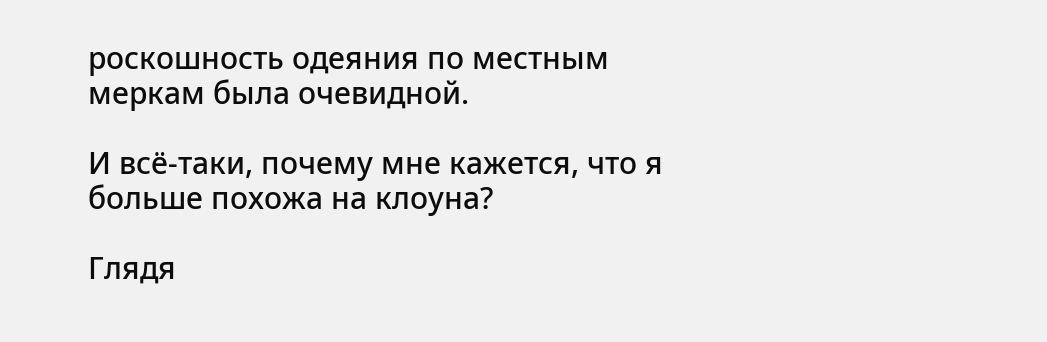роскошность одеяния по местным меркам была очевидной.

И всё-таки, почему мне кажется, что я больше похожа на клоуна?

Глядя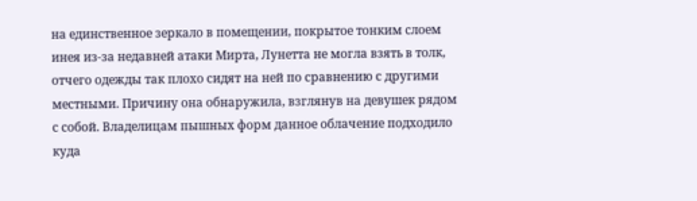на единственное зеркало в помещении, покрытое тонким слоем инея из-за недавней атаки Мирта, Лунетта не могла взять в толк, отчего одежды так плохо сидят на ней по сравнению с другими местными. Причину она обнаружила, взглянув на девушек рядом с собой. Владелицам пышных форм данное облачение подходило куда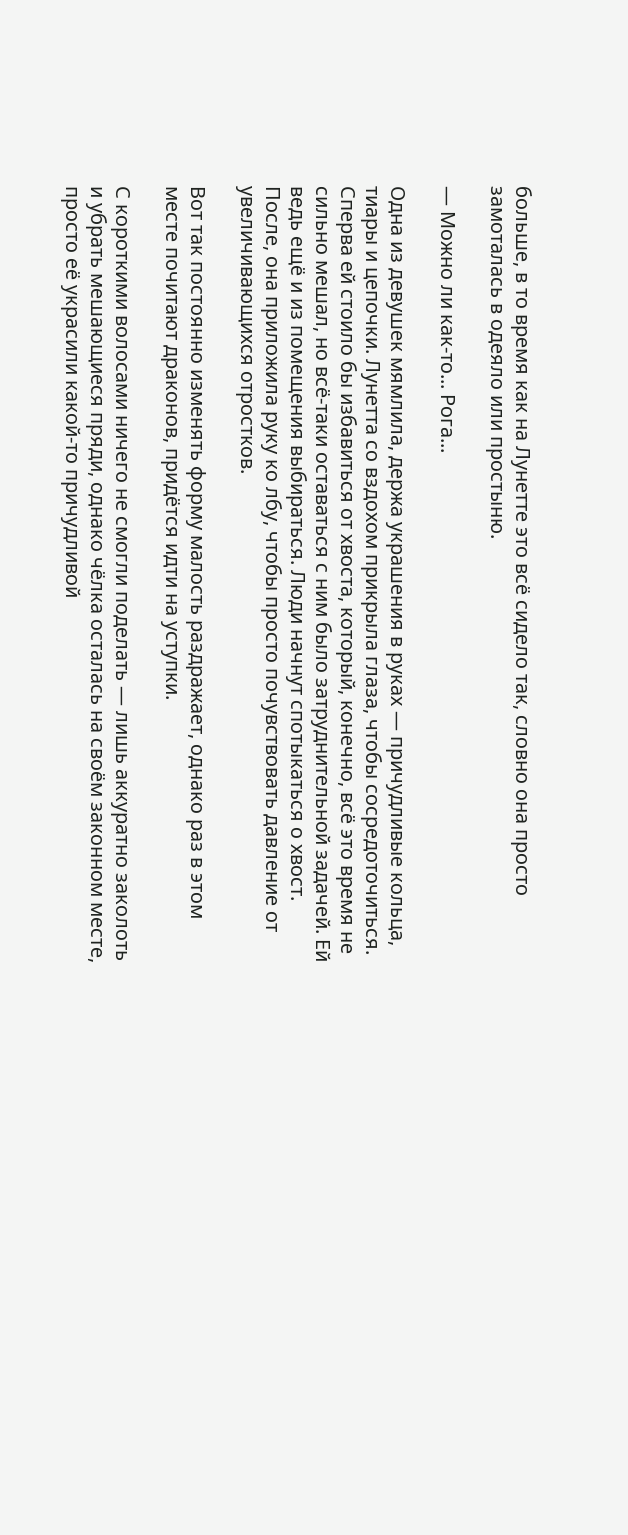больше, в то время как на Лунетте это всё сидело так, словно она просто замоталась в одеяло или простыню.

— Можно ли как-то... Рога...

Одна из девушек мямлила, держа украшения в руках — причудливые кольца, тиары и цепочки. Лунетта со вздохом прикрыла глаза, чтобы сосредоточиться. Сперва ей стоило бы избавиться от хвоста, который, конечно, всё это время не сильно мешал, но всё-таки оставаться с ним было затруднительной задачей. Ей ведь ещё и из помещения выбираться. Люди начнут спотыкаться о хвост. После, она приложила руку ко лбу, чтобы просто почувствовать давление от увеличивающихся отростков.

Вот так постоянно изменять форму малость раздражает, однако раз в этом месте почитают драконов, придётся идти на уступки.

С короткими волосами ничего не смогли поделать — лишь аккуратно заколоть и убрать мешающиеся пряди, однако чёлка осталась на своём законном месте, просто её украсили какой-то причудливой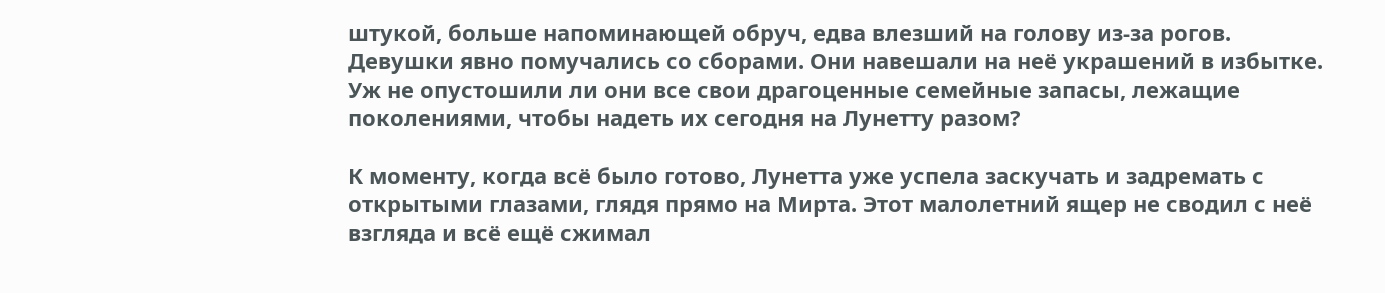штукой, больше напоминающей обруч, едва влезший на голову из-за рогов. Девушки явно помучались со сборами. Они навешали на неё украшений в избытке. Уж не опустошили ли они все свои драгоценные семейные запасы, лежащие поколениями, чтобы надеть их сегодня на Лунетту разом?

К моменту, когда всё было готово, Лунетта уже успела заскучать и задремать с открытыми глазами, глядя прямо на Мирта. Этот малолетний ящер не сводил с неё взгляда и всё ещё сжимал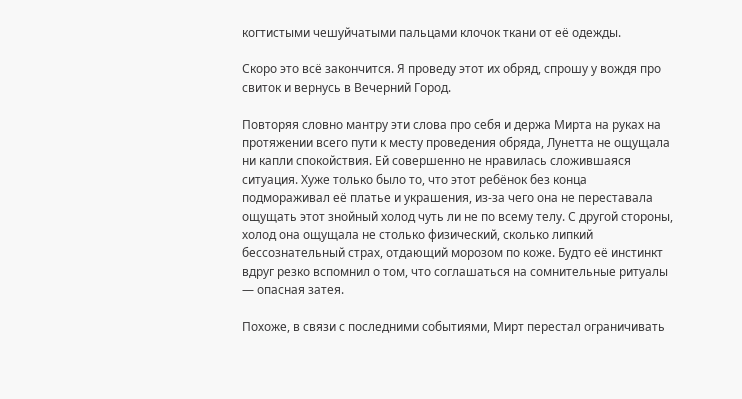когтистыми чешуйчатыми пальцами клочок ткани от её одежды.

Скоро это всё закончится. Я проведу этот их обряд, спрошу у вождя про свиток и вернусь в Вечерний Город.

Повторяя словно мантру эти слова про себя и держа Мирта на руках на протяжении всего пути к месту проведения обряда, Лунетта не ощущала ни капли спокойствия. Ей совершенно не нравилась сложившаяся ситуация. Хуже только было то, что этот ребёнок без конца подмораживал её платье и украшения, из-за чего она не переставала ощущать этот знойный холод чуть ли не по всему телу. С другой стороны, холод она ощущала не столько физический, сколько липкий бессознательный страх, отдающий морозом по коже. Будто её инстинкт вдруг резко вспомнил о том, что соглашаться на сомнительные ритуалы — опасная затея.

Похоже, в связи с последними событиями, Мирт перестал ограничивать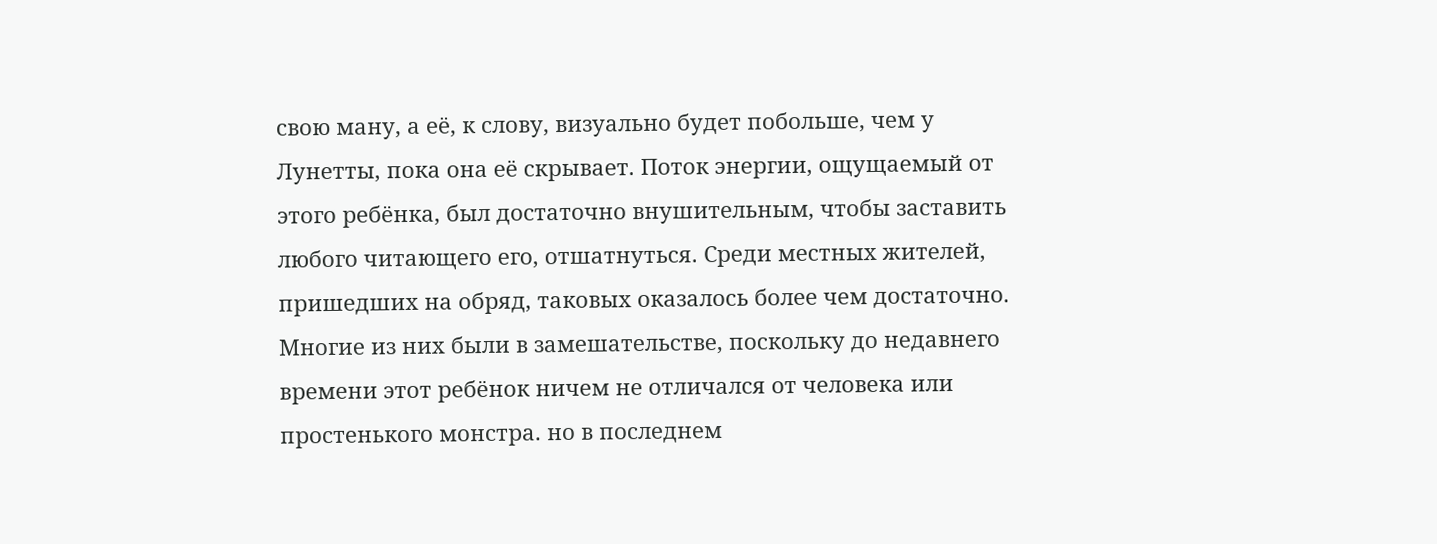свою ману, а её, к слову, визуально будет побольше, чем у Лунетты, пока она её скрывает. Поток энергии, ощущаемый от этого ребёнка, был достаточно внушительным, чтобы заставить любого читающего его, отшатнуться. Среди местных жителей, пришедших на обряд, таковых оказалось более чем достаточно. Многие из них были в замешательстве, поскольку до недавнего времени этот ребёнок ничем не отличался от человека или простенького монстра. но в последнем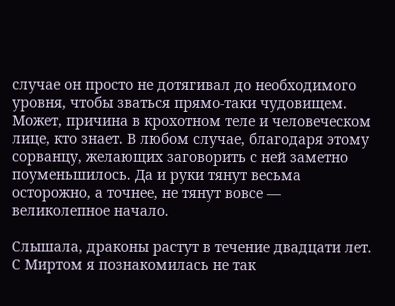случае он просто не дотягивал до необходимого уровня, чтобы зваться прямо-таки чудовищем. Может, причина в крохотном теле и человеческом лице, кто знает. В любом случае, благодаря этому сорванцу, желающих заговорить с ней заметно поуменьшилось. Да и руки тянут весьма осторожно, а точнее, не тянут вовсе — великолепное начало.

Слышала, драконы растут в течение двадцати лет. С Миртом я познакомилась не так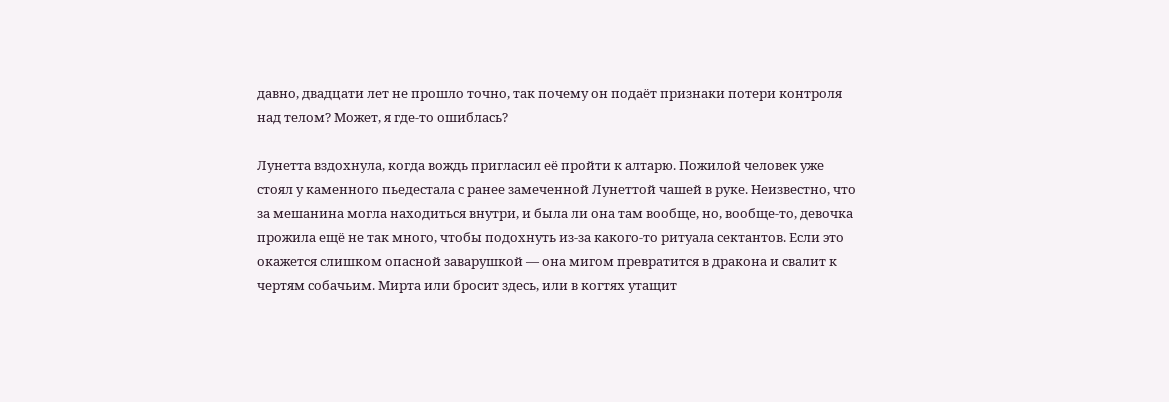давно, двадцати лет не прошло точно, так почему он подаёт признаки потери контроля над телом? Может, я где-то ошиблась?

Лунетта вздохнула, когда вождь пригласил её пройти к алтарю. Пожилой человек уже стоял у каменного пьедестала с ранее замеченной Лунеттой чашей в руке. Неизвестно, что за мешанина могла находиться внутри, и была ли она там вообще, но, вообще-то, девочка прожила ещё не так много, чтобы подохнуть из-за какого-то ритуала сектантов. Если это окажется слишком опасной заварушкой — она мигом превратится в дракона и свалит к чертям собачьим. Мирта или бросит здесь, или в когтях утащит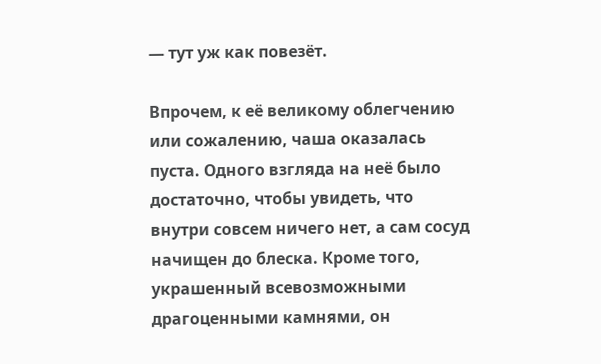— тут уж как повезёт.

Впрочем, к её великому облегчению или сожалению, чаша оказалась пуста. Одного взгляда на неё было достаточно, чтобы увидеть, что внутри совсем ничего нет, а сам сосуд начищен до блеска. Кроме того, украшенный всевозможными драгоценными камнями, он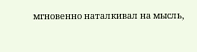мгновенно наталкивал на мысль,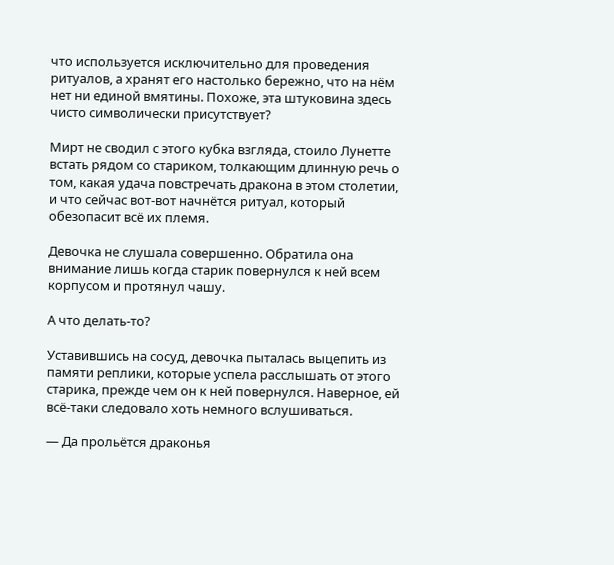что используется исключительно для проведения ритуалов, а хранят его настолько бережно, что на нём нет ни единой вмятины. Похоже, эта штуковина здесь чисто символически присутствует?

Мирт не сводил с этого кубка взгляда, стоило Лунетте встать рядом со стариком, толкающим длинную речь о том, какая удача повстречать дракона в этом столетии, и что сейчас вот-вот начнётся ритуал, который обезопасит всё их племя.

Девочка не слушала совершенно. Обратила она внимание лишь когда старик повернулся к ней всем корпусом и протянул чашу.

А что делать-то?

Уставившись на сосуд, девочка пыталась выцепить из памяти реплики, которые успела расслышать от этого старика, прежде чем он к ней повернулся. Наверное, ей всё-таки следовало хоть немного вслушиваться.

— Да прольётся драконья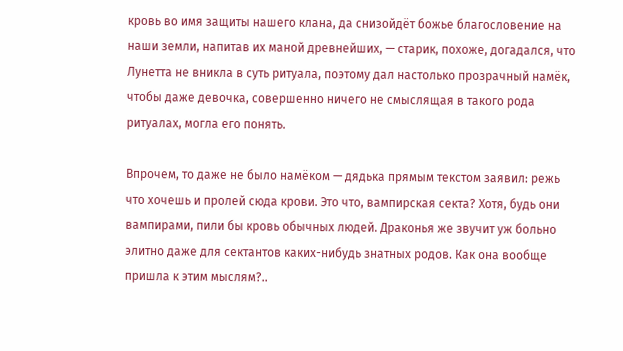кровь во имя защиты нашего клана, да снизойдёт божье благословение на наши земли, напитав их маной древнейших, — старик, похоже, догадался, что Лунетта не вникла в суть ритуала, поэтому дал настолько прозрачный намёк, чтобы даже девочка, совершенно ничего не смыслящая в такого рода ритуалах, могла его понять.

Впрочем, то даже не было намёком — дядька прямым текстом заявил: режь что хочешь и пролей сюда крови. Это что, вампирская секта? Хотя, будь они вампирами, пили бы кровь обычных людей. Драконья же звучит уж больно элитно даже для сектантов каких-нибудь знатных родов. Как она вообще пришла к этим мыслям?..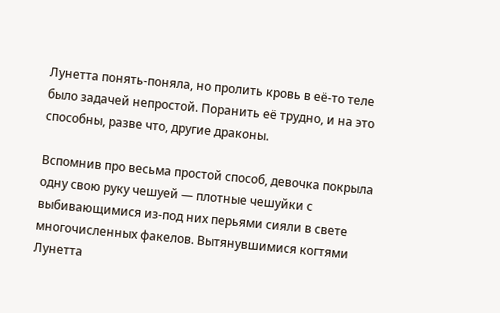Лунетта понять-поняла, но пролить кровь в её-то теле было задачей непростой. Поранить её трудно, и на это способны, разве что, другие драконы.

Вспомнив про весьма простой способ, девочка покрыла одну свою руку чешуей — плотные чешуйки с выбивающимися из-под них перьями сияли в свете многочисленных факелов. Вытянувшимися когтями Лунетта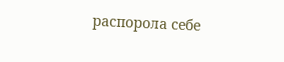распорола себе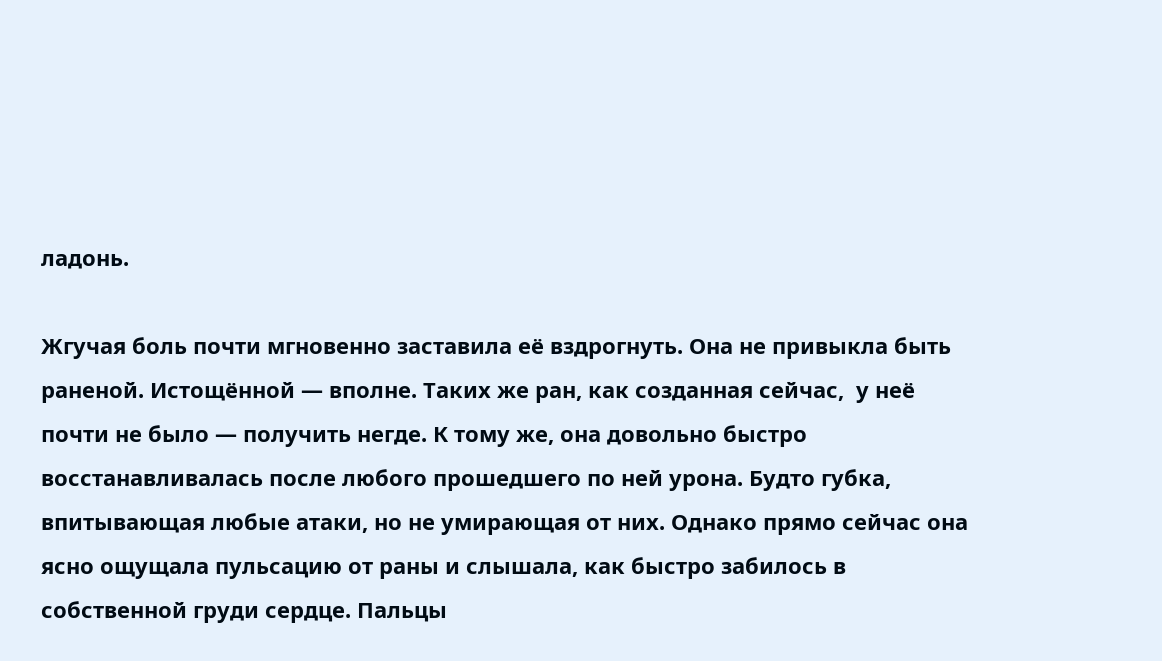ладонь.

Жгучая боль почти мгновенно заставила её вздрогнуть. Она не привыкла быть раненой. Истощённой — вполне. Таких же ран, как созданная сейчас,  у неё почти не было — получить негде. К тому же, она довольно быстро восстанавливалась после любого прошедшего по ней урона. Будто губка, впитывающая любые атаки, но не умирающая от них. Однако прямо сейчас она ясно ощущала пульсацию от раны и слышала, как быстро забилось в собственной груди сердце. Пальцы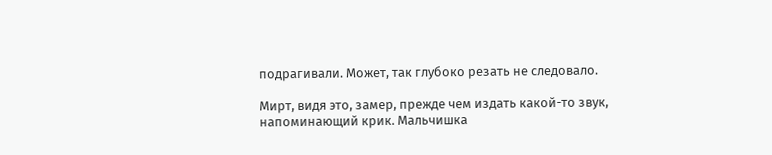подрагивали. Может, так глубоко резать не следовало.

Мирт, видя это, замер, прежде чем издать какой-то звук, напоминающий крик. Мальчишка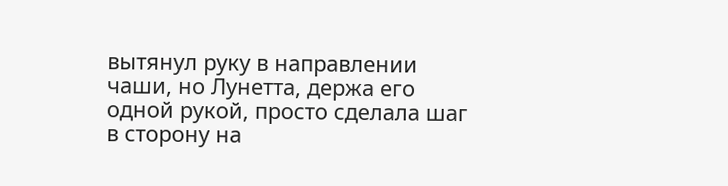вытянул руку в направлении чаши, но Лунетта, держа его одной рукой, просто сделала шаг в сторону на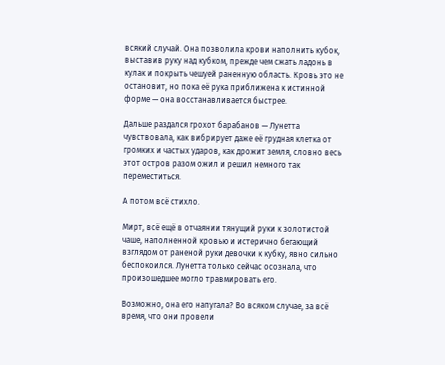всякий случай. Она позволила крови наполнить кубок, выставив руку над кубком, прежде чем сжать ладонь в кулак и покрыть чешуей раненную область. Кровь это не остановит, но пока её рука приближена к истинной форме — она восстанавливается быстрее.

Дальше раздался грохот барабанов — Лунетта чувствовала, как вибрирует даже её грудная клетка от громких и частых ударов, как дрожит земля, словно весь этот остров разом ожил и решил немного так переместиться.

А потом всё стихло.

Мирт, всё ещё в отчаянии тянущий руки к золотистой чаше, наполненной кровью и истерично бегающий взглядом от раненой руки девочки к кубку, явно сильно беспокоился. Лунетта только сейчас осознала, что произошедшее могло травмировать его.

Возможно, она его напугала? Во всяком случае, за всё время, что они провели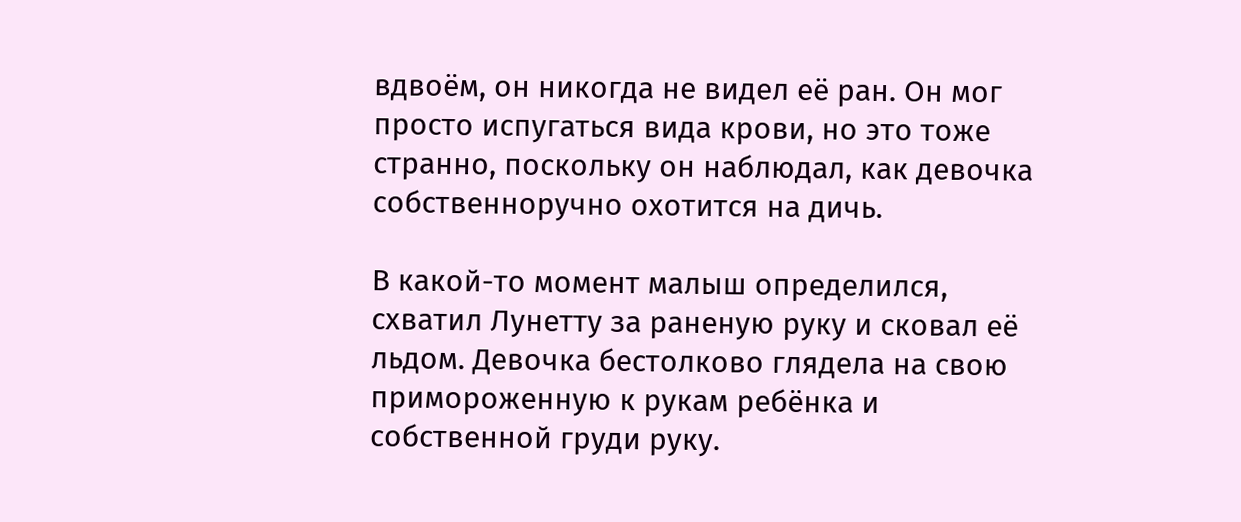вдвоём, он никогда не видел её ран. Он мог просто испугаться вида крови, но это тоже странно, поскольку он наблюдал, как девочка собственноручно охотится на дичь.

В какой-то момент малыш определился, схватил Лунетту за раненую руку и сковал её льдом. Девочка бестолково глядела на свою примороженную к рукам ребёнка и собственной груди руку.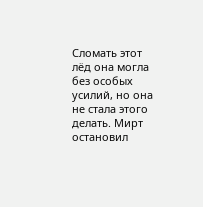Сломать этот лёд она могла без особых усилий, но она не стала этого делать. Мирт остановил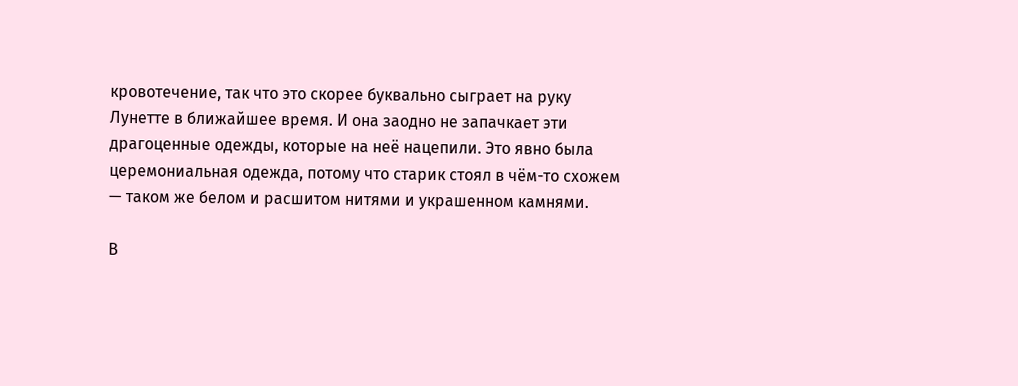кровотечение, так что это скорее буквально сыграет на руку Лунетте в ближайшее время. И она заодно не запачкает эти драгоценные одежды, которые на неё нацепили. Это явно была церемониальная одежда, потому что старик стоял в чём-то схожем — таком же белом и расшитом нитями и украшенном камнями.

В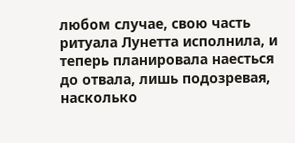любом случае, свою часть ритуала Лунетта исполнила, и теперь планировала наесться до отвала, лишь подозревая, насколько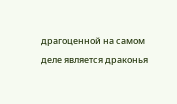драгоценной на самом деле является драконья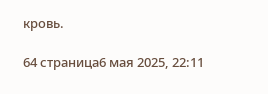кровь.

64 страница6 мая 2025, 22:11